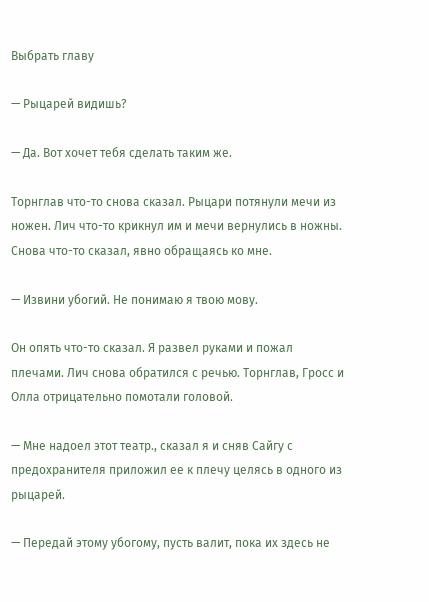Выбрать главу

— Рыцарей видишь?

— Да. Вот хочет тебя сделать таким же.

Торнглав что-то снова сказал. Рыцари потянули мечи из ножен. Лич что-то крикнул им и мечи вернулись в ножны. Снова что-то сказал, явно обращаясь ко мне.

— Извини убогий. Не понимаю я твою мову.

Он опять что-то сказал. Я развел руками и пожал плечами. Лич снова обратился с речью. Торнглав, Гросс и Олла отрицательно помотали головой.

— Мне надоел этот театр., сказал я и сняв Сайгу с предохранителя приложил ее к плечу целясь в одного из рыцарей.

— Передай этому убогому, пусть валит, пока их здесь не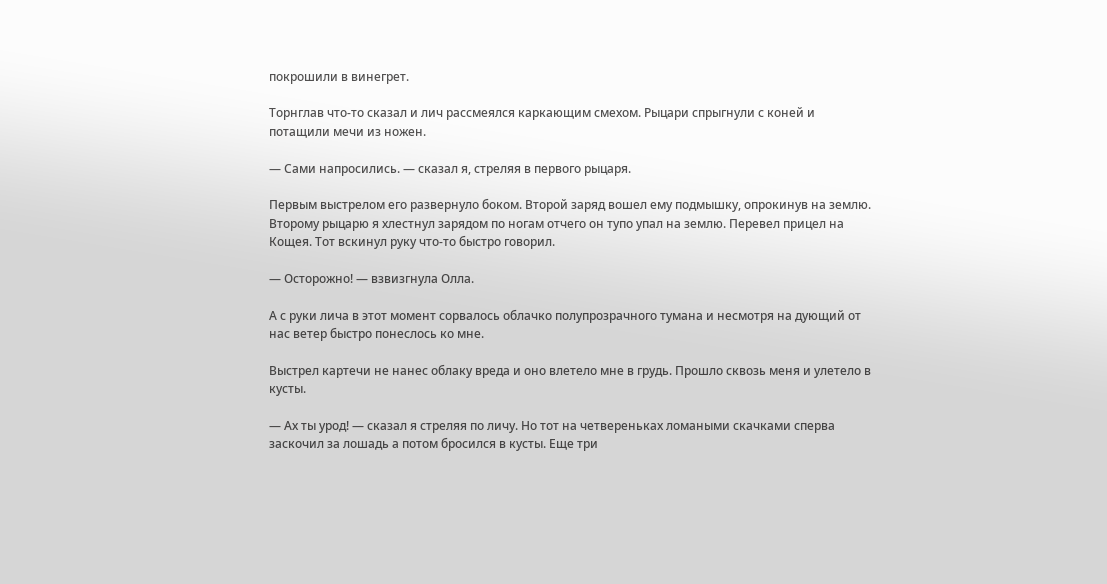покрошили в винегрет.

Торнглав что-то сказал и лич рассмеялся каркающим смехом. Рыцари спрыгнули с коней и потащили мечи из ножен.

— Сами напросились. — сказал я, стреляя в первого рыцаря.

Первым выстрелом его развернуло боком. Второй заряд вошел ему подмышку, опрокинув на землю. Второму рыцарю я хлестнул зарядом по ногам отчего он тупо упал на землю. Перевел прицел на Кощея. Тот вскинул руку что-то быстро говорил.

— Осторожно! — взвизгнула Олла.

А с руки лича в этот момент сорвалось облачко полупрозрачного тумана и несмотря на дующий от нас ветер быстро понеслось ко мне.

Выстрел картечи не нанес облаку вреда и оно влетело мне в грудь. Прошло сквозь меня и улетело в кусты.

— Ах ты урод! — сказал я стреляя по личу. Но тот на четвереньках ломаными скачками сперва заскочил за лошадь а потом бросился в кусты. Еще три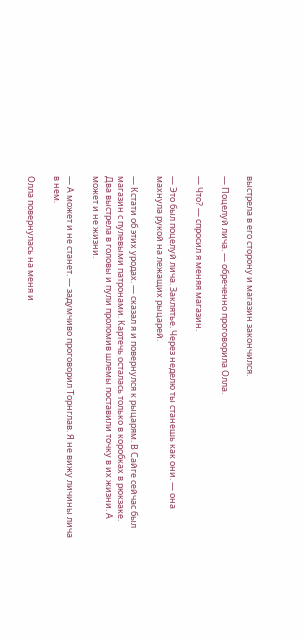выстрела в его сторону и магазин закончился.

— Поцелуй лича. — обреченно проговорила Олла.

— Что? — спросил я меняя магазин.

— Это был поцелуй лича. Заклятье. Через неделю ты станешь как они. — она махнула рукой на лежащих рыцарей.

— Кстати об этих уродах. — сказал я и повернулся к рыцарям. В Сайге сейчас был магазин с пулевыми патронами. Картечь осталась только в коробках в рюкзаке. Два выстрела в головы и пули проломив шлемы поставили точку в их жизни. А может и не жизни.

— А может и не станет. — задумчиво проговорил Торнглав. Я не вижу личины лича в нем.

Олла повернулась на меня и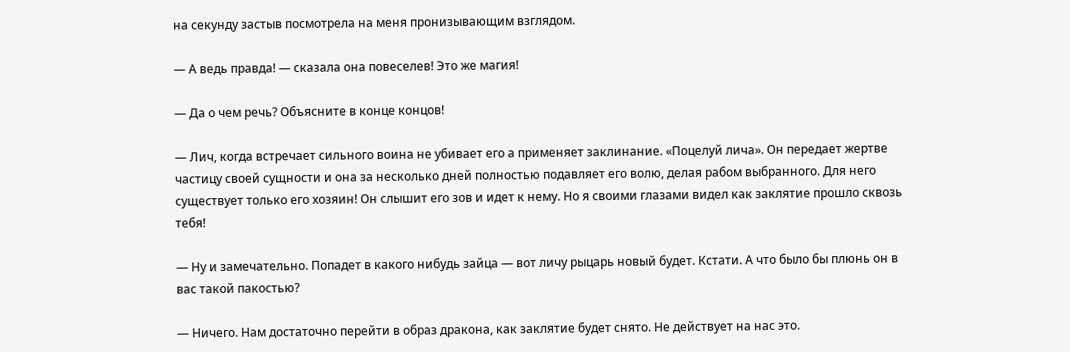на секунду застыв посмотрела на меня пронизывающим взглядом.

— А ведь правда! — сказала она повеселев! Это же магия!

— Да о чем речь? Объясните в конце концов!

— Лич, когда встречает сильного воина не убивает его а применяет заклинание. «Поцелуй лича». Он передает жертве частицу своей сущности и она за несколько дней полностью подавляет его волю, делая рабом выбранного. Для него существует только его хозяин! Он слышит его зов и идет к нему. Но я своими глазами видел как заклятие прошло сквозь тебя!

— Ну и замечательно. Попадет в какого нибудь зайца — вот личу рыцарь новый будет. Кстати. А что было бы плюнь он в вас такой пакостью?

— Ничего. Нам достаточно перейти в образ дракона, как заклятие будет снято. Не действует на нас это.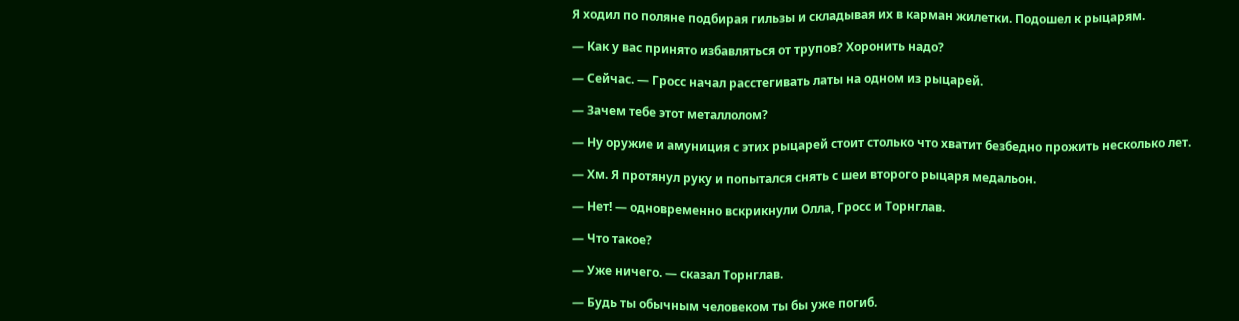Я ходил по поляне подбирая гильзы и складывая их в карман жилетки. Подошел к рыцарям.

— Как у вас принято избавляться от трупов? Хоронить надо?

— Сейчас. — Гросс начал расстегивать латы на одном из рыцарей.

— Зачем тебе этот металлолом?

— Ну оружие и амуниция с этих рыцарей стоит столько что хватит безбедно прожить несколько лет.

— Хм. Я протянул руку и попытался снять с шеи второго рыцаря медальон.

— Нет! — одновременно вскрикнули Олла, Гросс и Торнглав.

— Что такое?

— Уже ничего. — сказал Торнглав.

— Будь ты обычным человеком ты бы уже погиб.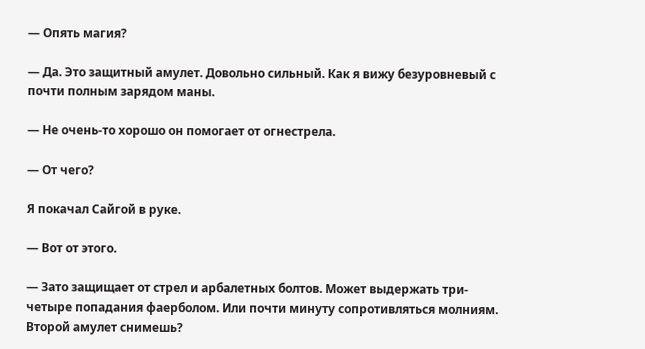— Опять магия?

— Да. Это защитный амулет. Довольно сильный. Как я вижу безуровневый с почти полным зарядом маны.

— Не очень-то хорошо он помогает от огнестрела.

— От чего?

Я покачал Сайгой в руке.

— Вот от этого.

— Зато защищает от стрел и арбалетных болтов. Может выдержать три-четыре попадания фаерболом. Или почти минуту сопротивляться молниям. Второй амулет снимешь?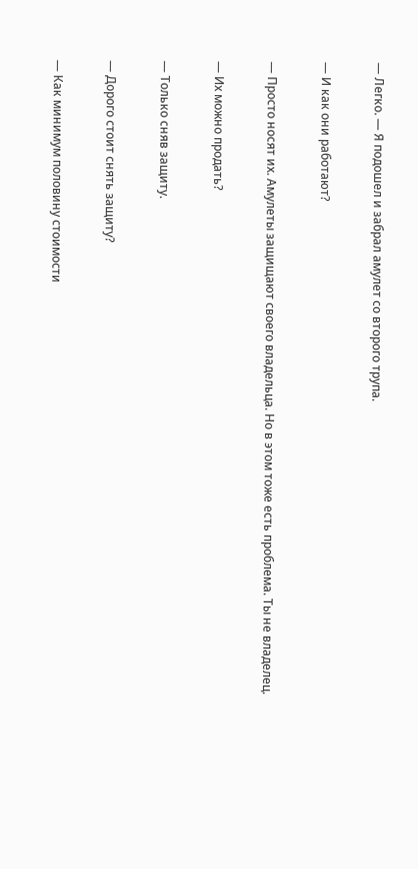— Легко. — Я подошел и забрал амулет со второго трупа.

— И как они работают?

— Просто носят их. Амулеты защищают своего владельца. Но в этом тоже есть проблема. Ты не владелец.

— Их можно продать?

— Только сняв защиту.

— Дорого стоит снять защиту?

— Как минимум половину стоимости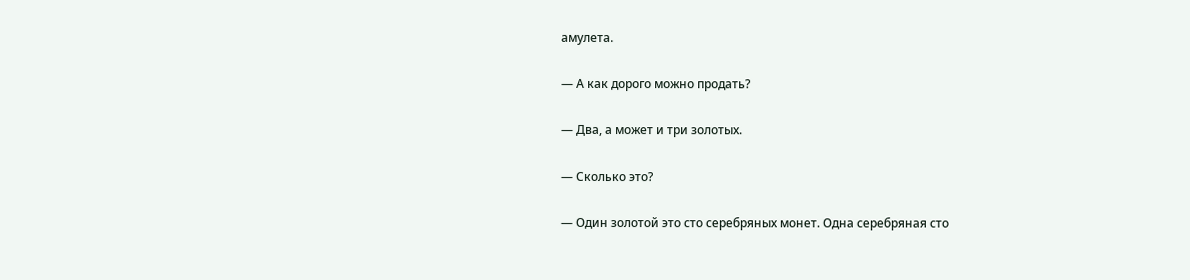амулета.

— А как дорого можно продать?

— Два, а может и три золотых.

— Сколько это?

— Один золотой это сто серебряных монет. Одна серебряная сто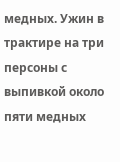медных. Ужин в трактире на три персоны с выпивкой около пяти медных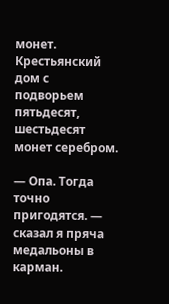монет. Крестьянский дом с подворьем пятьдесят, шестьдесят монет серебром.

— Опа. Тогда точно пригодятся. — сказал я пряча медальоны в карман.